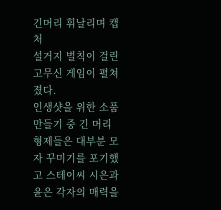긴머리 휘날리며 캡처
설거지 벌칙이 걸린 고무신 게임이 펼쳐졌다.
인생샷을 위한 소품 만들기 중 긴 머리 형제들은 대부분 모자 꾸미기를 포기했고 스테이씨 시은과 윤은 각자의 매력을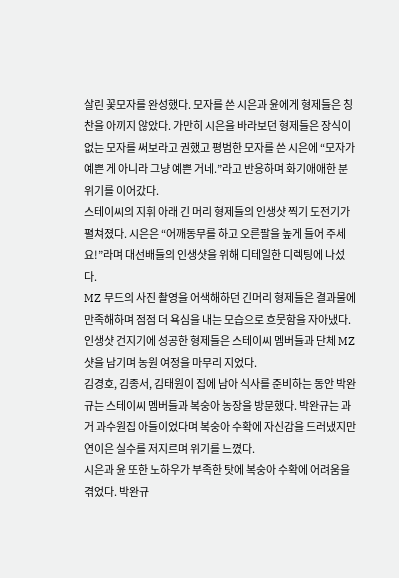살린 꽃모자를 완성했다. 모자를 쓴 시은과 윤에게 형제들은 칭찬을 아끼지 않았다. 가만히 시은을 바라보던 형제들은 장식이 없는 모자를 써보라고 권했고 평범한 모자를 쓴 시은에 “모자가 예쁜 게 아니라 그냥 예쁜 거네.”라고 반응하며 화기애애한 분위기를 이어갔다.
스테이씨의 지휘 아래 긴 머리 형제들의 인생샷 찍기 도전기가 펼쳐졌다. 시은은 “어깨동무를 하고 오른팔을 높게 들어 주세요!”라며 대선배들의 인생샷을 위해 디테일한 디렉팅에 나섰다.
MZ 무드의 사진 촬영을 어색해하던 긴머리 형제들은 결과물에 만족해하며 점점 더 욕심을 내는 모습으로 흐뭇함을 자아냈다. 인생샷 건지기에 성공한 형제들은 스테이씨 멤버들과 단체 MZ 샷을 남기며 농원 여정을 마무리 지었다.
김경호, 김종서, 김태원이 집에 남아 식사를 준비하는 동안 박완규는 스테이씨 멤버들과 복숭아 농장을 방문했다. 박완규는 과거 과수원집 아들이었다며 복숭아 수확에 자신감을 드러냈지만 연이은 실수를 저지르며 위기를 느꼈다.
시은과 윤 또한 노하우가 부족한 탓에 복숭아 수확에 어려움을 겪었다. 박완규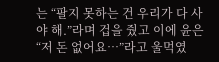는 “팔지 못하는 건 우리가 다 사야 해.”라며 겁을 줬고 이에 윤은 “저 돈 없어요…”라고 울먹였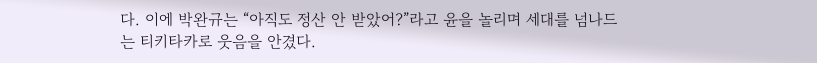다. 이에 박완규는 “아직도 정산 안 받았어?”라고 윤을 놀리며 세대를 넘나드는 티키타카로 웃음을 안겼다.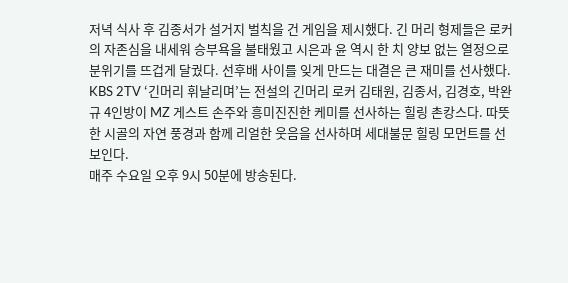저녁 식사 후 김종서가 설거지 벌칙을 건 게임을 제시했다. 긴 머리 형제들은 로커의 자존심을 내세워 승부욕을 불태웠고 시은과 윤 역시 한 치 양보 없는 열정으로 분위기를 뜨겁게 달궜다. 선후배 사이를 잊게 만드는 대결은 큰 재미를 선사했다.
KBS 2TV ‘긴머리 휘날리며’는 전설의 긴머리 로커 김태원, 김종서, 김경호, 박완규 4인방이 MZ 게스트 손주와 흥미진진한 케미를 선사하는 힐링 촌캉스다. 따뜻한 시골의 자연 풍경과 함께 리얼한 웃음을 선사하며 세대불문 힐링 모먼트를 선보인다.
매주 수요일 오후 9시 50분에 방송된다.